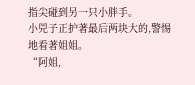指尖碰到另一只小胖手。
小兕子正护著最后两块大的,警惕地看著姐姐。
“阿姐,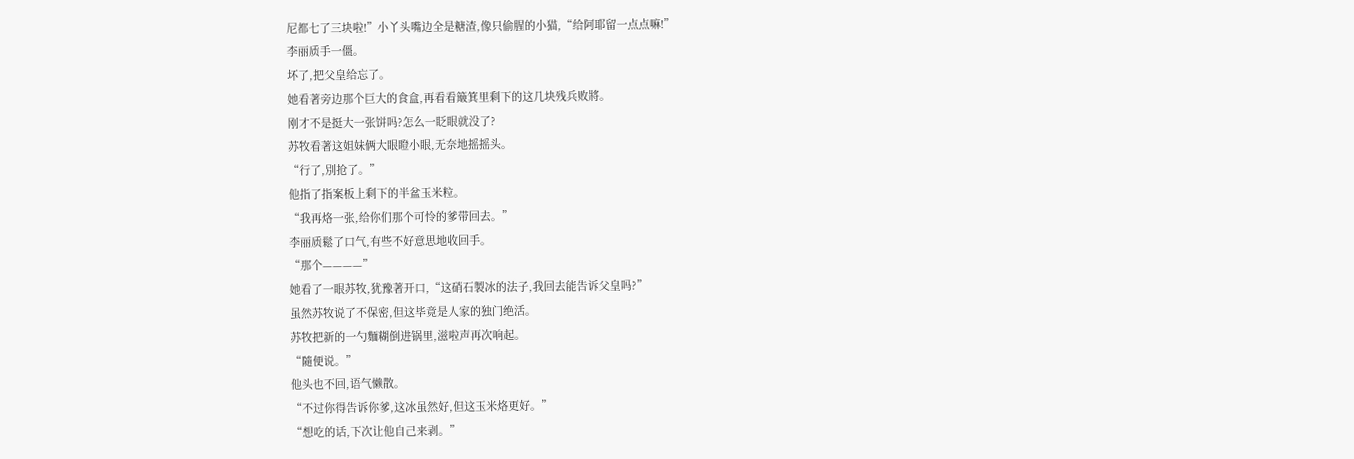尼都七了三块啦!”小丫头嘴边全是糖渣,像只偷腥的小猫,“给阿耶留一点点嘛!”
李丽质手一僵。
坏了,把父皇给忘了。
她看著旁边那个巨大的食盒,再看看簸箕里剩下的这几块残兵败將。
刚才不是挺大一张饼吗?怎么一眨眼就没了?
苏牧看著这姐妹俩大眼瞪小眼,无奈地摇摇头。
“行了,別抢了。”
他指了指案板上剩下的半盆玉米粒。
“我再烙一张,给你们那个可怜的爹带回去。”
李丽质鬆了口气,有些不好意思地收回手。
“那个————”
她看了一眼苏牧,犹豫著开口,“这硝石製冰的法子,我回去能告诉父皇吗?”
虽然苏牧说了不保密,但这毕竟是人家的独门绝活。
苏牧把新的一勺麵糊倒进锅里,滋啦声再次响起。
“隨便说。”
他头也不回,语气懒散。
“不过你得告诉你爹,这冰虽然好,但这玉米烙更好。”
“想吃的话,下次让他自己来剥。”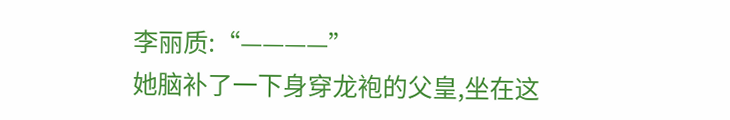李丽质:“————”
她脑补了一下身穿龙袍的父皇,坐在这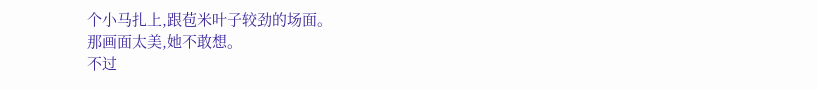个小马扎上,跟苞米叶子较劲的场面。
那画面太美,她不敢想。
不过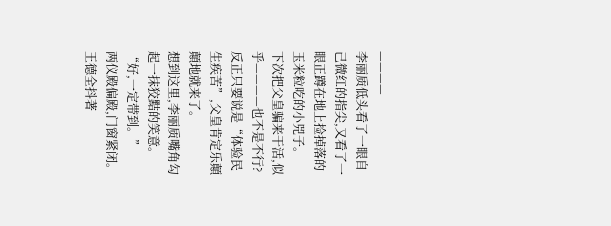————
李丽质低头看了一眼自己微红的指尖,又看了一眼正蹲在地上捡掉落的玉米粒吃的小兕子。
下次把父皇骗来干活,似乎————也不是不行?
反正只要说是“体验民生疾苦”,父皇肯定乐顛顛地就来了。
想到这里,李丽质嘴角勾起一抹狡黠的笑意。
“好,一定带到。”
两仪殿偏殿,门窗紧闭。
王德全抖著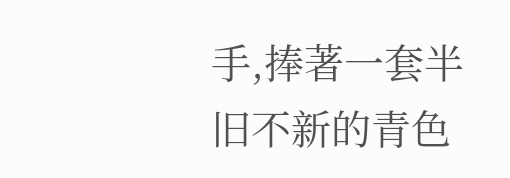手,捧著一套半旧不新的青色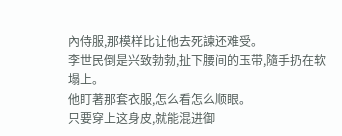內侍服,那模样比让他去死諫还难受。
李世民倒是兴致勃勃,扯下腰间的玉带,隨手扔在软塌上。
他盯著那套衣服,怎么看怎么顺眼。
只要穿上这身皮,就能混进御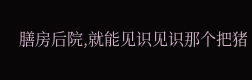膳房后院,就能见识见识那个把猪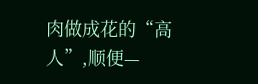肉做成花的“高人”,顺便—